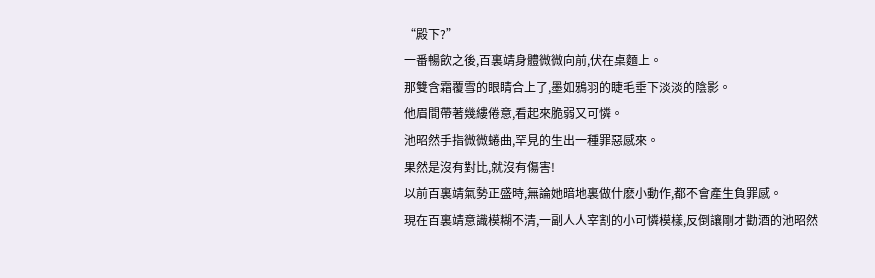“殿下?”
一番暢飲之後,百裏靖身體微微向前,伏在桌麵上。
那雙含霜覆雪的眼睛合上了,墨如鴉羽的睫毛垂下淡淡的陰影。
他眉間帶著幾縷倦意,看起來脆弱又可憐。
池昭然手指微微蜷曲,罕見的生出一種罪惡感來。
果然是沒有對比,就沒有傷害!
以前百裏靖氣勢正盛時,無論她暗地裏做什麽小動作,都不會產生負罪感。
現在百裏靖意識模糊不清,一副人人宰割的小可憐模樣,反倒讓剛才勸酒的池昭然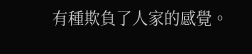有種欺負了人家的感覺。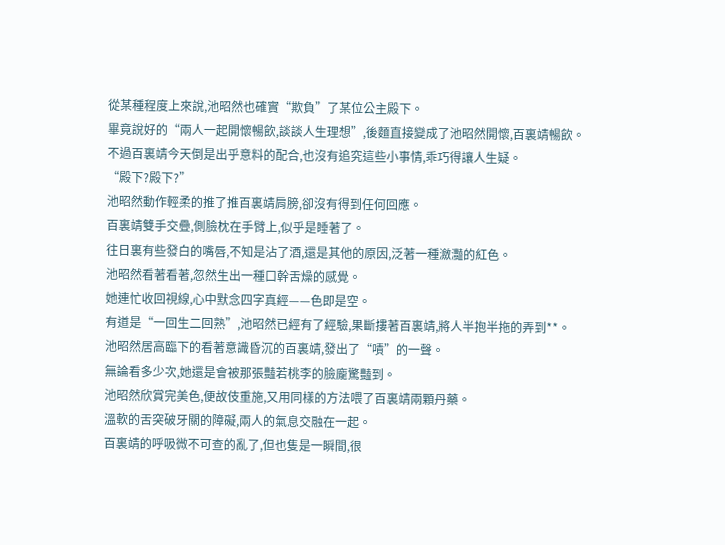從某種程度上來說,池昭然也確實“欺負”了某位公主殿下。
畢竟說好的“兩人一起開懷暢飲,談談人生理想”,後麵直接變成了池昭然開懷,百裏靖暢飲。
不過百裏靖今天倒是出乎意料的配合,也沒有追究這些小事情,乖巧得讓人生疑。
“殿下?殿下?”
池昭然動作輕柔的推了推百裏靖肩膀,卻沒有得到任何回應。
百裏靖雙手交疊,側臉枕在手臂上,似乎是睡著了。
往日裏有些發白的嘴唇,不知是沾了酒,還是其他的原因,泛著一種瀲灩的紅色。
池昭然看著看著,忽然生出一種口幹舌燥的感覺。
她連忙收回視線,心中默念四字真經——色即是空。
有道是“一回生二回熟”,池昭然已經有了經驗,果斷摟著百裏靖,將人半抱半拖的弄到**。
池昭然居高臨下的看著意識昏沉的百裏靖,發出了“嘖”的一聲。
無論看多少次,她還是會被那張豔若桃李的臉龐驚豔到。
池昭然欣賞完美色,便故伎重施,又用同樣的方法喂了百裏靖兩顆丹藥。
溫軟的舌突破牙關的障礙,兩人的氣息交融在一起。
百裏靖的呼吸微不可查的亂了,但也隻是一瞬間,很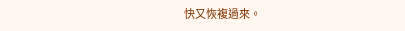快又恢複過來。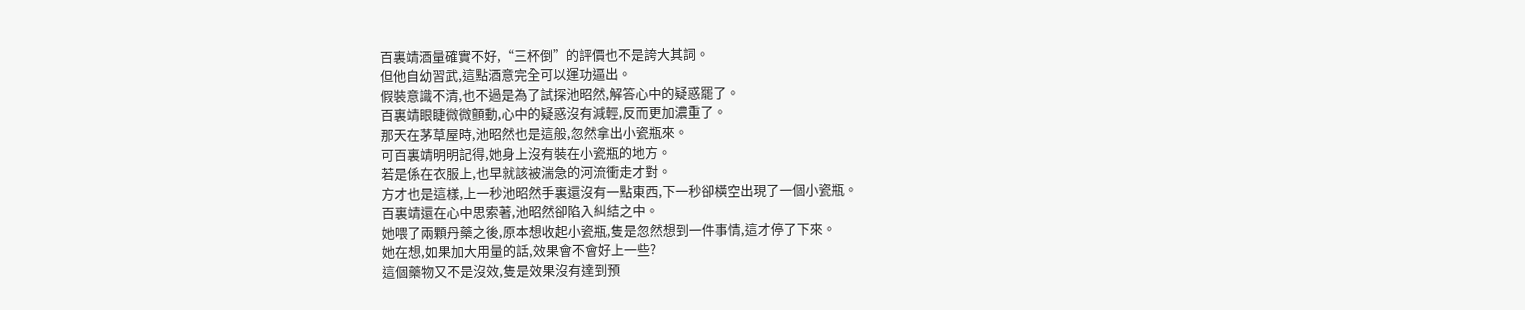百裏靖酒量確實不好,“三杯倒”的評價也不是誇大其詞。
但他自幼習武,這點酒意完全可以運功逼出。
假裝意識不清,也不過是為了試探池昭然,解答心中的疑惑罷了。
百裏靖眼睫微微顫動,心中的疑惑沒有減輕,反而更加濃重了。
那天在茅草屋時,池昭然也是這般,忽然拿出小瓷瓶來。
可百裏靖明明記得,她身上沒有裝在小瓷瓶的地方。
若是係在衣服上,也早就該被湍急的河流衝走才對。
方才也是這樣,上一秒池昭然手裏還沒有一點東西,下一秒卻橫空出現了一個小瓷瓶。
百裏靖還在心中思索著,池昭然卻陷入糾結之中。
她喂了兩顆丹藥之後,原本想收起小瓷瓶,隻是忽然想到一件事情,這才停了下來。
她在想,如果加大用量的話,效果會不會好上一些?
這個藥物又不是沒效,隻是效果沒有達到預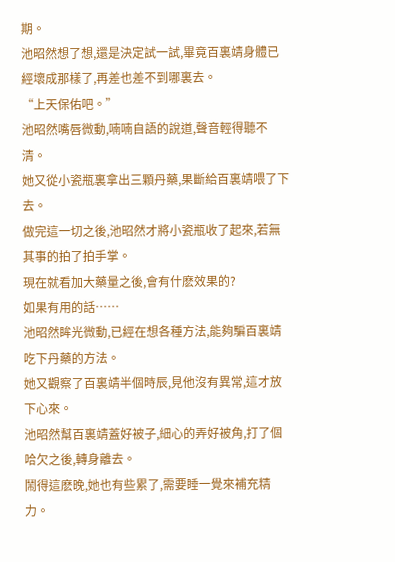期。
池昭然想了想,還是決定試一試,畢竟百裏靖身體已經壞成那樣了,再差也差不到哪裏去。
“上天保佑吧。”
池昭然嘴唇微動,喃喃自語的說道,聲音輕得聽不清。
她又從小瓷瓶裏拿出三顆丹藥,果斷給百裏靖喂了下去。
做完這一切之後,池昭然才將小瓷瓶收了起來,若無其事的拍了拍手掌。
現在就看加大藥量之後,會有什麽效果的?
如果有用的話……
池昭然眸光微動,已經在想各種方法,能夠騙百裏靖吃下丹藥的方法。
她又觀察了百裏靖半個時辰,見他沒有異常,這才放下心來。
池昭然幫百裏靖蓋好被子,細心的弄好被角,打了個哈欠之後,轉身離去。
鬧得這麽晚,她也有些累了,需要睡一覺來補充精力。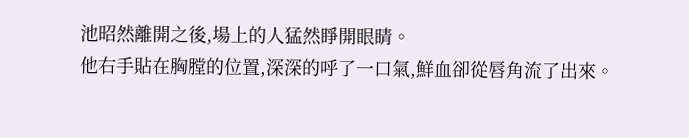池昭然離開之後,場上的人猛然睜開眼睛。
他右手貼在胸膛的位置,深深的呼了一口氣,鮮血卻從唇角流了出來。